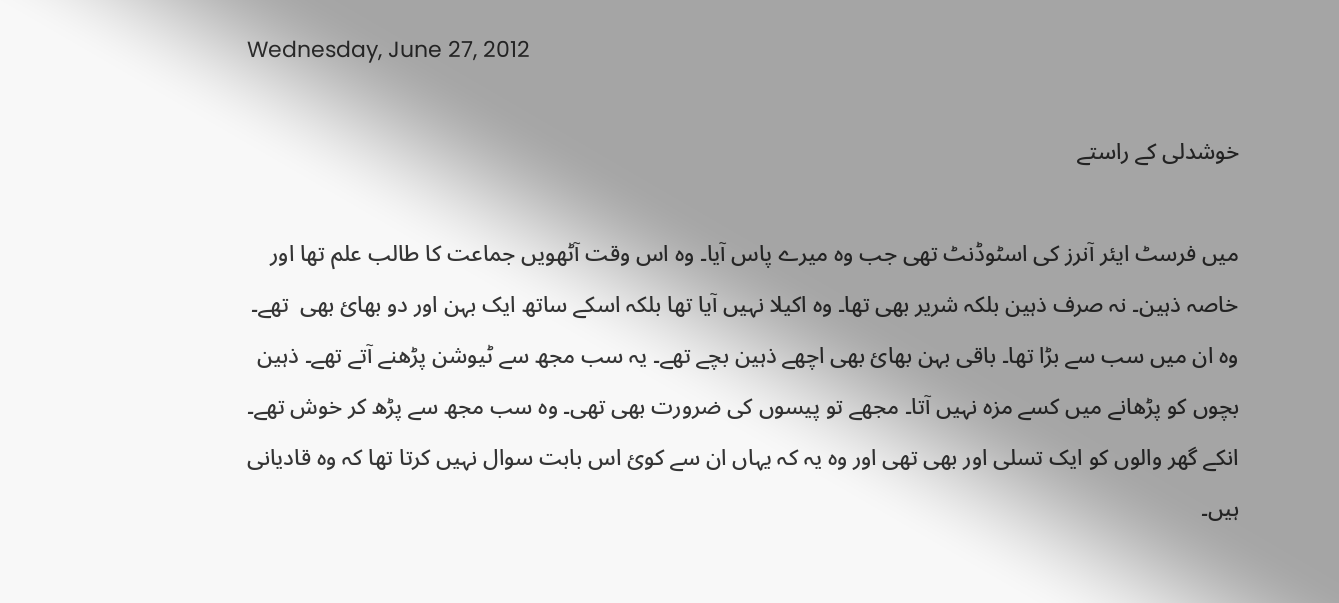Wednesday, June 27, 2012

خوشدلی کے راستے

میں فرسٹ ایئر آنرز کی اسٹوڈنٹ تھی جب وہ میرے پاس آیا۔ وہ اس وقت آٹھویں جماعت کا طالب علم تھا اور خاصہ ذہین۔ نہ صرف ذہین بلکہ شریر بھی تھا۔ وہ اکیلا نہیں آیا تھا بلکہ اسکے ساتھ ایک بہن اور دو بھائ بھی  تھے۔ وہ ان میں سب سے بڑا تھا۔ باقی بہن بھائ بھی اچھے ذہین بچے تھے۔ یہ سب مجھ سے ٹیوشن پڑھنے آتے تھے۔ ذہین بچوں کو پڑھانے میں کسے مزہ نہیں آتا۔ مجھے تو پیسوں کی ضرورت بھی تھی۔ وہ سب مجھ سے پڑھ کر خوش تھے۔ انکے گھر والوں کو ایک تسلی اور بھی تھی اور وہ یہ کہ یہاں ان سے کوئ اس بابت سوال نہیں کرتا تھا کہ وہ قادیانی ہیں۔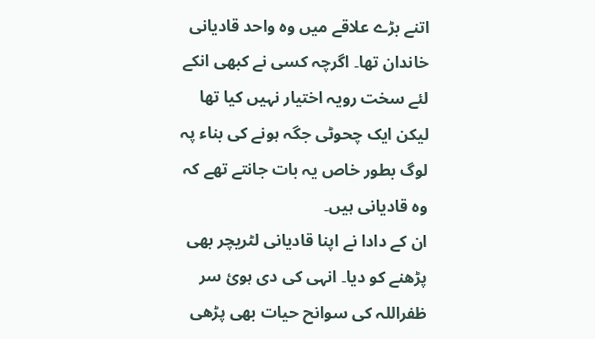اتنے بڑے علاقے میں وہ واحد قادیانی خاندان تھا۔ اگرچہ کسی نے کبھی انکے لئے سخت رویہ اختیار نہیں کیا تھا لیکن ایک چحوٹی جگہ ہونے کی بناء پہ لوگ بطور خاص یہ بات جانتے تھے کہ وہ قادیانی ہیں۔
ان کے دادا نے اپنا قادیانی لٹریچر بھی پڑھنے کو دیا۔ انہی کی دی ہوئ سر ظفراللہ کی سوانح حیات بھی پڑھی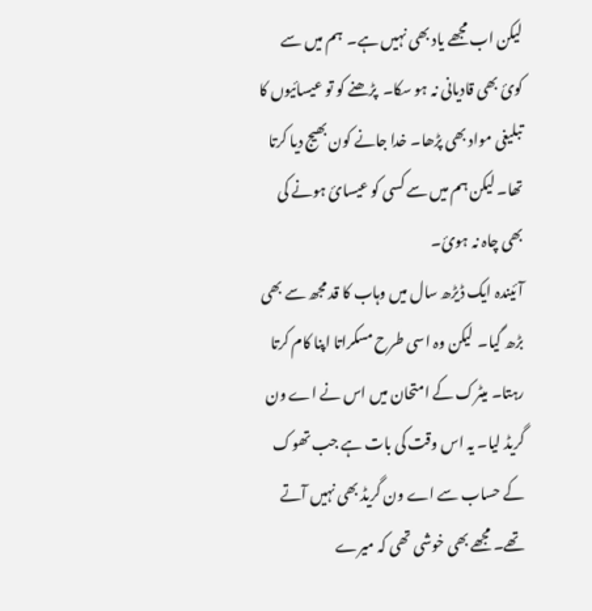لیکن اب مجھے یاد بھی نہیں ہے۔  ہم میں سے کوئ بھی قادیانی نہ ہو سکا۔  پڑھنے کو تو عیسائیوں کا تبلیغی مواد بھی پڑھا۔ خدا جانے کون بھیج دیا کرتا تھا۔ لیکن ہم میں سے کسی کو عیسائ ہونے کی بھی چاہ نہ ہوئ۔
آئیندہ ایک ڈیڑھ سال میں وہاب کا قد مجھ سے بھی بڑھ گیا۔  لیکن وہ اسی طرح مسکراتا اپنا کام کرتا رہتا۔ میٹرک کے امتحان میں اس نے اے ون گریڈ لیا۔ یہ اس وقت کی بات ہے جب تھوک کے حساب سے اے ون گریڈ بھی نہیں آتے تھے۔ مجھے بھی خوشی تھی کہ میرے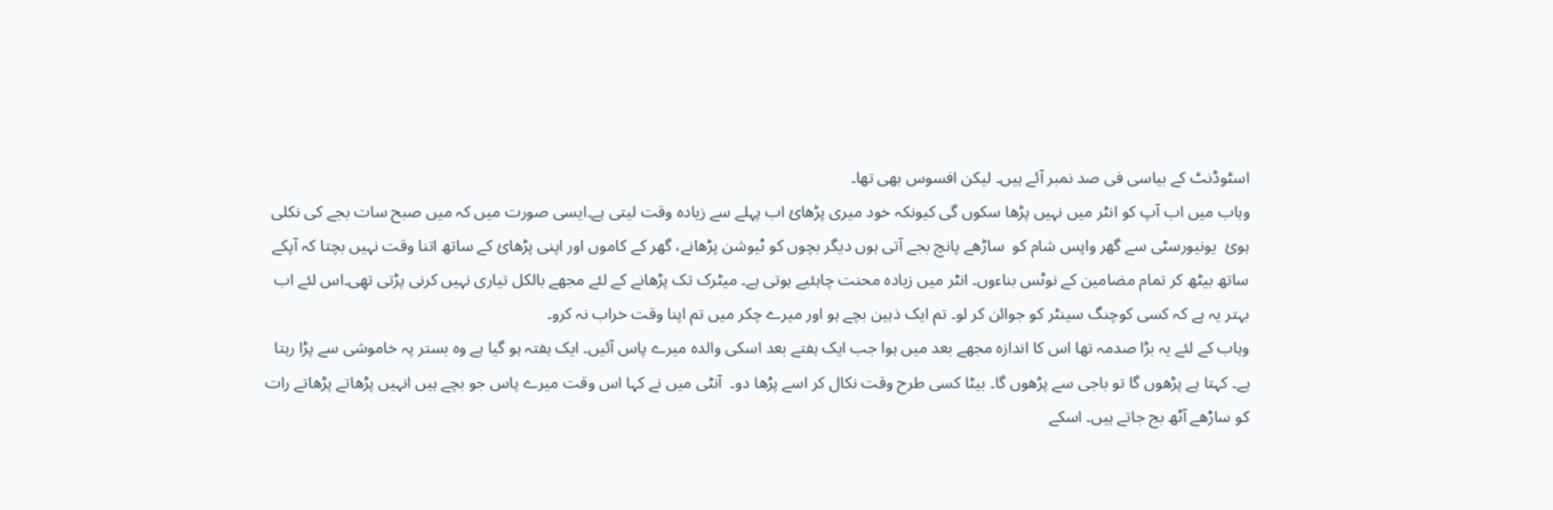اسٹوڈنٹ کے بیاسی فی صد نمبر آئے ہیں۔ لیکن افسوس بھی تھا۔
وہاب میں اب آپ کو انٹر میں نہیں پڑھا سکوں گی کیونکہ خود میری پڑھائ اب پہلے سے زیادہ وقت لیتی ہے۔ایسی صورت میں کہ میں صبح سات بجے کی نکلی ہوئ  یونیورسٹی سے گھر واپس شام کو  ساڑھے پانچ بجے آتی ہوں دیگر بچوں کو ٹیوشن پڑھانے، گھر کے کاموں اور اپنی پڑھائ کے ساتھ اتنا وقت نہیں بچتا کہ آپکے ساتھ بیٹھ کر تمام مضامین کے نوٹس بناءوں۔ انٹر میں زیادہ محنت چاہئیے ہوتی ہے۔ میٹرک تک پڑھانے کے لئے مجھے بالکل تیاری نہیں کرنی پڑتی تھِی۔اس لئے اب بہتر یہ ہے کہ کسی کوچنگ سینٹر کو جوائن کر لو۔ تم ایک ذہین بچے ہو اور میرے چکر میں تم اپنا وقت خراب نہ کرو۔
وہاب کے لئے یہ بڑا صدمہ تھا اس کا اندازہ مجھے بعد میں ہوا جب ایک ہفتے بعد اسکی والدہ میرے پاس آئیں۔ ایک ہفتہ ہو گیا ہے وہ بستر پہ خاموشی سے پڑا رہتا ہے۔ کہتا ہے پڑھوں گا تو باجی سے پڑھوں گا۔ بیٹا کسی طرح وقت نکال کر اسے پڑھا دو۔  آنٹی میں نے کہا اس وقت میرے پاس جو بچے ہیں انہیں پڑھاتے پڑھاتے رات کو ساڑھے آٹھ بج جاتے ہیں۔ اسکے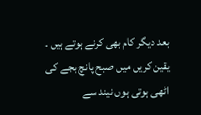بعد دیگر کام بھی کرنے ہوتے ہیں ۔ یقین کریں میں صبح پانچ بجے کی اٹھی ہوتی ہوں نیند سے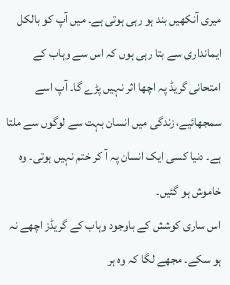میری آنکھیں بند ہو رہی ہوتی ہے۔ میں آپ کو بالکل ایمانداری سے بتا رہی ہوں کہ اس سے وہاب کے امتحانی گریڈ پہ اچھا اثر نہیں پڑے گا۔ آپ اسے سمجھائیے، زندگی میں انسان بہت سے لوگوں سے ملتا ہے۔ دنیا کسی ایک انسان پہ آ کر ختم نہیں ہوتی۔ وہ خاموش ہو گئیں۔
اس ساری کوشش کے باوجود وہاب کے گریڈز اچھے نہ ہو سکے۔ مجھے لگا کہ وہ ہر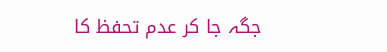جگہ جا کر عدم تحفظ کا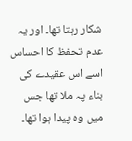شکار رہتا تھا۔ اور یہ عدم تحفظ کا احساس اسے اس عقیدے کی بناء پہ ملا تھا جس میں وہ پیدا ہوا تھا۔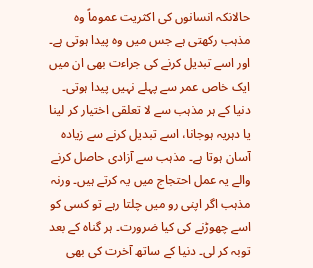حالانکہ انسانوں کی اکثریت عموماً وہ مذہب رکھتی ہے جس میں وہ پیدا ہوتی ہے۔ اور اسے تبدیل کرنے کی جراءت بھی ان میں ایک خاص عمر سے پہلے نہیں پیدا ہوتی۔ دنیا کے ہر مذہب سے لا تعلقی اختیار کر لینا یا دہریہ ہوجانا، اسے تبدیل کرنے سے زیادہ آسان ہوتا ہے۔ مذہب سے آزادی حاصل کرنے والے یہ عمل احتجاج میں یہ کرتے ہیں۔ ورنہ مذہب اگر اپنی رو میں چلتا رہے تو کسی کو اسے چھوڑنے کی کیا ضرورت۔ ہر گناہ کے بعد توبہ کر لی۔ دنیا کے ساتھ آخرت کی بھی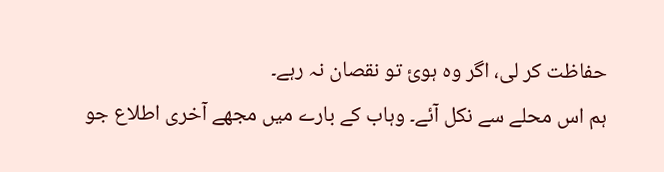حفاظت کر لی، اگر وہ ہوئ تو نقصان نہ رہے۔
ہم اس محلے سے نکل آئے۔ وہاب کے بارے میں مجھے آخری اطلاع جو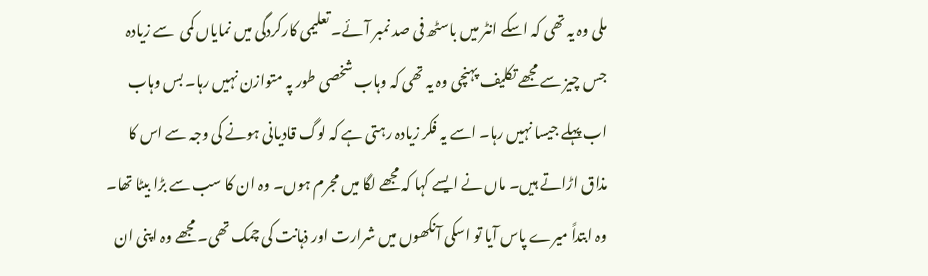ملی وہ یہ تھی کہ اسکے انٹر میں باسٹھ فی صد نمبر آئے۔ تعلیمی کارکردگی میں نمایاں کمی  سے زیادہ جس چیز سے مجھے تکلیف پہنچی وہ یہ تھی کہ وہاب شخصی طور پہ متوازن نہیں رہا۔ بس وہاب اب پہلے جیسا نہیں رہا۔ اسے یہ فکر زیادہ رہتی ہے کہ لوگ قادیانی ہونے کی وجہ سے اس کا مذاق اڑاتے ہیں۔ ماں نے ایسے کہا کہ مجھے لگا میں مجرم ہوں۔ وہ ان کا سب سے بڑا بیٹا تھا۔
وہ ابتداً میرے پاس آیا تو اسکی آنکھوں میں شرارت اور ذہانت کی چمک تھی۔ مجھے وہ اپنی ان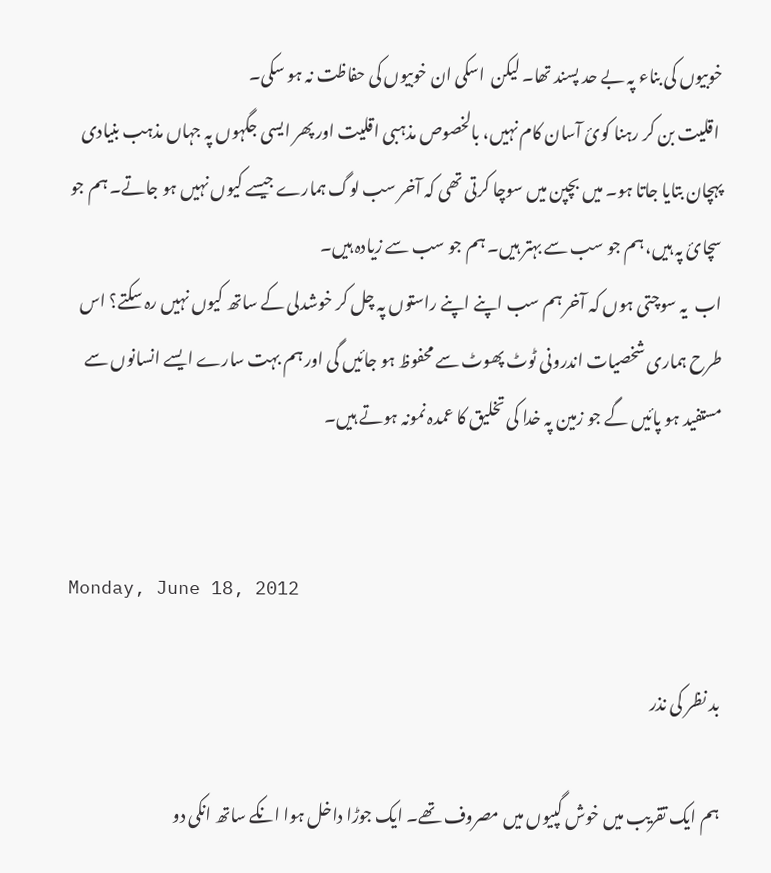خوبیوں کی بناء پہ بے حد پسند تھا۔ لیکن  اسکی ان خوبیوں کی حفاظت نہ ہو سکی۔
 اقلیت بن کر رہنا کوئ آسان کام نہیں، بالخصوص مذہبی اقلیت اور پھر ایسی جگہوں پہ جہاں مذہب بنیادی پہچان بتایا جاتا ہو۔ میں بچپن میں سوچا کرتی تھی کہ آخر سب لوگ ہمارے جیسے کیوں نہیں ہو جاتے۔ ہم جو سچائ پہ ہیں، ہم جو سب سے بہتر ہیں۔ ہم جو سب سے زیادہ ہیں۔
اب  یہ سوچتی ہوں کہ آخر ہم سب اپنے اپنے راستوں پہ چل کر خوشدلی کے ساتھ کیوں نہیں رہ سکتے؟ اس طرح ہماری شخصیات اندرونی ٹوٹ پھوٹ سے محفوظ ہو جائیں گی اور ہم بہت سارے ایسے انسانوں سے مستفید ہو پائیں گے جو زمین پہ خدا کی تخلیق کا عمدہ نمونہ ہوتے ہیں۔


Monday, June 18, 2012

بد نظر کی نذر

ہم ایک تقریب میں خوش گپیوں میں مصروف تھے۔ ایک جوڑا داخل ہوا انکے ساتھ انکی دو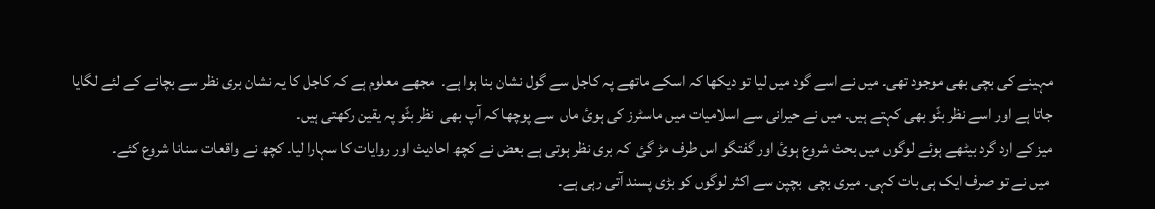مہینے کی بچی بھی موجود تھی۔ میں نے اسے گود میں لیا تو دیکھا کہ اسکے ماتھے پہ کاجل سے گول نشان بنا ہوا ہے۔  مجھے معلوم ہے کہ کاجل کا یہ نشان بری نظر سے بچانے کے لئے لگایا جاتا ہے اور اسے نظر بٹّو بھی کہتے ہیں۔ میں نے حیرانی سے اسلامیات میں ماسٹرز کی ہوئ ماں  سے پوچھا کہ آپ بھی  نظر بٹّو پہ یقین رکھتی ہیں۔
میز کے ارد گرد بیٹھے ہوئے لوگوں میں بحث شروع ہوئ اور گفتگو اس طرف مڑ گئ  کہ بری نظر ہوتی ہے بعض نے کچھ احادیث اور روایات کا سہارا لیا۔ کچھ نے واقعات سنانا شروع کئے۔
 میں نے تو صرف ایک ہی بات کہی۔ میری بچی  بچپن سے اکثر لوگوں کو بڑی پسند آتی رہی ہے۔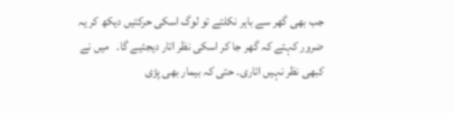جب بھی گھر سے باہر نکلتے تو لوگ اسکی حرکتیں دیکھ کر یہ ضرور کہتے کہ گھر جا کر اسکی نظر اتار دیجئیے گا۔   میں نے کبھی نظر نہیں اتاری۔ حتی کہ بیمار بھی پڑی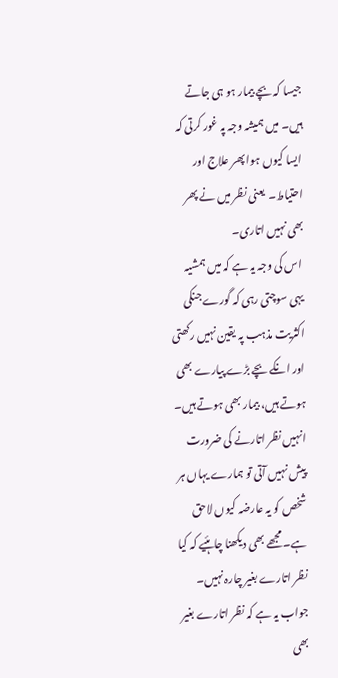جیسا کہ بچے بیمار ہو ہی جاتے ہیں۔ میں ہمیشہ وجہ پہ غور کرتی کہ ایسا کیوں ہوا پھر علاج اور احتیاط۔  یعنی نظر میں نے پھر بھی نہیں اتاری۔
 اس کی وجہ یہ ہے کہ میں ہمشیہ یہی سوچتی رہی کہ گورے جنکی اکثریت مذہب پہ یقین نہیں رکھتی اور انکے بچے بڑے پیارے بھی ہوتے ہیں، بیمار بھی ہوتے ہیں۔  انہیں نظر اتارنے کی ضرورت پیش نہیں آتی تو ہمارے یہاں ہر شخص کو یہ عارضہ کیوں لاحق ہے۔ مجھے بھی دیکھنا چاہئیے کہ کیا نظر اتارے بغیر چارہ نہیں۔ جواب یہ ہے کہ نظر اتارے بغیر بھی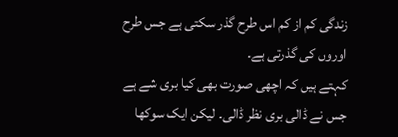زندگی کم از کم اس طرح گذر سکتی ہے جس طرح اوروں کی گذرتی ہے۔
کہتے ہیں کہ اچھی صورت بھی کیا بری شے ہے جس نے ڈالی بری نظر ڈالی۔ لیکن ایک سوکھا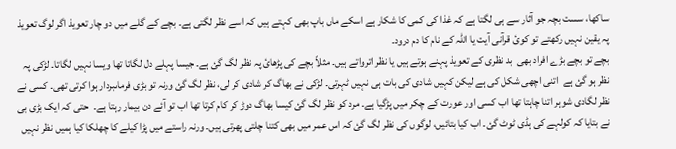ساکھا، سست بچہ جو آثار سے ہی لگتا ہے کہ غذا کی کمی کا شکار ہے اسکے ماں باپ بھی کہتے ہیں کہ اسے نظر لگتی ہے۔ بچے کے گلے میں دو چار تعویذ اگر لوگ تعویذ پہ یقین نہیں رکھتے تو کوئ قرآنی آیت یا اللہ کے نام کا دم درود۔
بچے تو بچے بڑے افراد بھی  بد نظری کے تعویذ پہنے ہوتے ہیں یا نظر اترواتے ہیں۔ مثلاً بچے کی پڑھائ پہ نظر لگ گئ ہے۔ جیسا پہلے دل لگاتا تھا ویسا نہیں لگاتا۔ لڑکی پہ نظر ہو گئ ہے  اتنی اچھی شکل کی ہے لیکن کہیں شادی کی بات ہی نہیں ٹہرتی۔ لڑکی نے بھاگ کر شادی کر لی، نظر لگ گئ ورنہ تو بڑی فرماںبردار ہوا کرتی تھی۔ کسی نے نظر لگادی شوہر اتنا چاہتا تھا اب کسی اور عورت کے چکر میں پڑگیا ہے۔ مرد کو نظر لگ گئ کیسا بھاگ دوڑ کر کام کرتا تھا اب تو آئے دن بیمار رہتا ہے۔  حتی کہ ایک بڑی بی نے بتایا کہ کولہے کی ہڈی ٹوٹ گئ۔ اب کیا بتائیں، لوگوں کی نظر لگ گئ کہ اس عمر میں بھی کتنا چلتی پھرتی ہیں۔ ورنہ راستے میں پڑا کیلے کا چھلکا کیا ہمیں نظر نہیں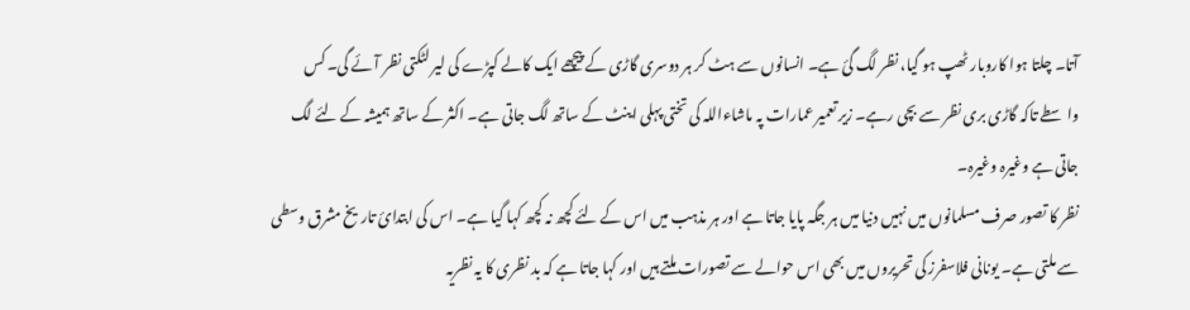آتا۔ چلتا ہوا کاروبار ٹھپ ہو گیا، نظر لگ گئ ہے۔ انسانوں سے ہٹ کر ہر دوسری گاڑی کے پیچھے ایک کالے کپڑے کی لیر لٹکتی نظر آئے گی۔ کس واسطے تاکہ گاڑی بری نظر سے بچی رہے۔ زیر تعمیر عمارات پہ ماشاءاللہ کی تختی پہلی اینٹ کے ساتھ لگ جاتی ہے۔ اکثر کے ساتھ ہمیشہ کے لئے لگ جاتی ہے وغیرہ وغیرہ۔
نظر کا تصور صرف مسلمانوں میں نہیں دنیا میں ہر جگہ پایا جاتا ہے اور ہر مذہب میں اس کے لئے کچھ نہ کچھ کہا گیا ہے۔ اس کی ابتدائ تاریخ مشرق وسطی سے ملتی ہے۔ یونانی فلاسفرز کی تحریروں میں بھی اس حوالے سے تصورات ملتے ہیں اور کہا جاتا ہے کہ بد نظری کا یہ نظریہ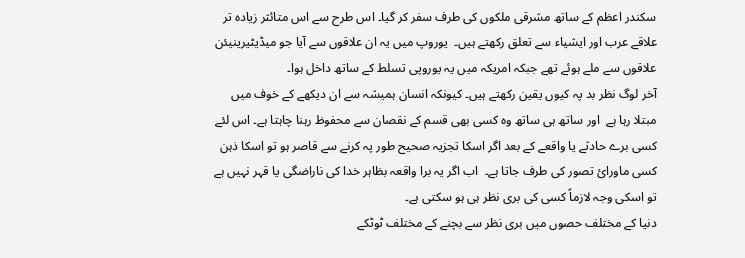سکندر اعظم کے ساتھ مشرقی ملکوں کی طرف سفر کر گیا۔ اس طرح سے اس متائثر زیادہ تر علاقے عرب اور ایشیاء سے تعلق رکھتے ہیں۔  یوروپ میں یہ ان علاقوں سے آیا جو میڈیٹیرینیئن علاقوں سے ملے ہوئے تھے جبکہ امریکہ میں یہ یوروپی تسلط کے ساتھ داخل ہوا۔
آخر لوگ نظر بد پہ کیوں یقین رکھتے ہیں۔ کیونکہ انسان ہمیشہ سے ان دیکھے کے خوف میں مبتلا رہا ہے  اور ساتھ ہی ساتھ وہ کسی بھی قسم کے نقصان سے محفوظ رہنا چاہتا ہے۔ اس لئے کسی برے حادثے یا واقعے کے بعد اگر اسکا تجزیہ صحیح طور پہ کرنے سے قاصر ہو تو اسکا ذہن کسی ماورائ تصور کی طرف جاتا ہے۔  اب اگر یہ برا واقعہ بظاہر خدا کی ناراضگی یا قہر نہیں ہے تو اسکی وجہ لازماً کسی کی بری نظر ہی ہو سکتی ہے۔
دنیا کے مختلف حصوں میں بری نظر سے بچنے کے مختلف ٹوٹکے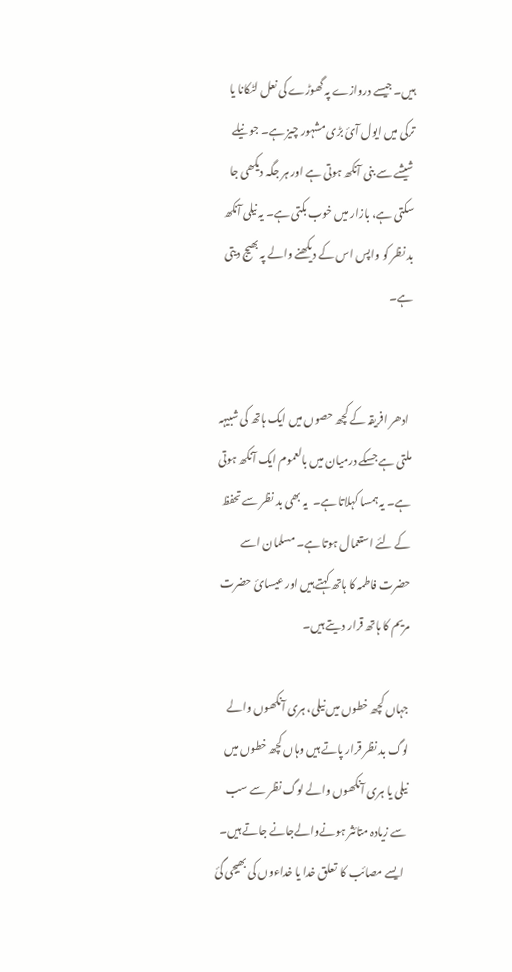ہیں۔ جیسے دروازے پہ گھوڑے کی نعل لٹکانا یا ترکی میں ایول آئ بڑی مشہور چیز ہے۔ جو نیلے شیشے سے بنی آنکھ ہوتی ہے اور ہر جگہ دیکھی جا سکتی ہے، بازار میں خوب بکتی ہے۔ یہ نیلی آنکھ بد نظر کو واپس اس کے دیکھنے والے پہ بھیج دیتی ہے۔


 ادھر افریقہ کے کچھ حصوں میں ایک ہاتھ کی شبیہہ ملتی ہے جسکے درمیان میں بالعموم ایک آنکھ ہوتی ہے۔ یہ ہمسا کہلاتا ہے۔  یہ بھی بد نظر سے تحفظ کے لئے استعمال ہوتا ہے۔ مسلمان اسے حضرت فاطمہ کا ہاتھ کہتے ہیں اور عیسائ حضرت مریم کا ہاتھ قرار دیتے ہیں۔

جہاں کچھ خطوں میں نیلی، ہری آنکھوں والے لوگ بد نظر قرار پاتے ہیں وہاں کچھ خطوں میں نیلی یا ہری آنکھوں والے لوگ نظر سے سب سے زیادہ متائثر ہونےوالےجانے جاتے ہیں۔
 ایسے مصائب کا  تعلق خدا یا خداءوں کی بھیجی گئ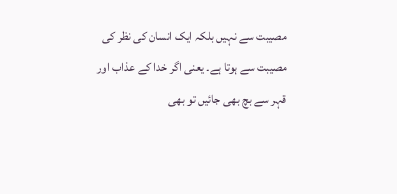مصیبت سے نہیں بلکہ ایک انسان کی نظر کی مصیبت سے ہوتا ہے۔ یعنی اگر خدا کے عذاب اور قہر سے بچ بھی جائیں تو بھی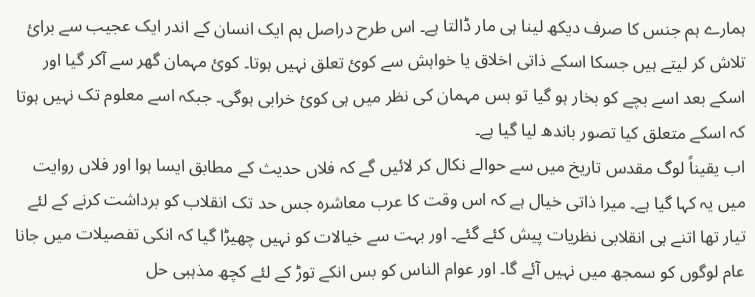ہمارے ہم جنس کا صرف دیکھ لینا ہی مار ڈالتا ہے۔ اس طرح دراصل ہم ایک انسان کے اندر ایک عجیب سے برائ تلاش کر لیتے ہیں جسکا اسکے ذاتی اخلاق یا خواہش سے کوئ تعلق نہیں ہوتا۔ کوئ مہمان گھر سے آکر گیا اور اسکے بعد اسے بچے کو بخار ہو گیا تو بس مہمان کی نظر میں ہی کوئ خرابی ہوگی۔ جبکہ اسے معلوم تک نہیں ہوتا کہ اسکے متعلق کیا تصور باندھ لیا گیا ہے۔
اب یقیناً لوگ مقدس تاریخ میں سے حوالے نکال کر لائیں گے کہ فلاں حدیث کے مطابق ایسا ہوا اور فلاں روایت میں یہ کہا گیا ہے۔ میرا ذاتی خیال ہے کہ اس وقت کا عرب معاشرہ جس حد تک انقلاب کو برداشت کرنے کے لئے تیار تھا اتنے ہی انقلابی نظریات پیش کئے گئے۔ اور بہت سے خیالات کو نہیں چھیڑا گیا کہ انکی تفصیلات میں جانا عام لوگوں کو سمجھ میں نہیں آئے گا۔ اور عوام الناس کو بس انکے توڑ کے لئے کچھ مذہبی حل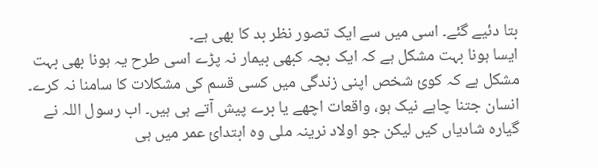بتا دئیے گئے۔ اسی میں سے ایک تصور نظر بد کا بھی ہے۔
ایسا ہونا بہت مشکل ہے کہ ایک بچہ کبھی بیمار نہ پڑے اسی طرح یہ ہونا بھی بہت مشکل ہے کہ کوئ شخص اپنی زندگی میں کسی قسم کی مشکلات کا سامنا نہ کرے۔ انسان جتنا چاہے نیک ہو، واقعات اچھے یا برے پیش آتے ہی ہیں۔ اب رسول اللہ نے گیارہ شادیاں کیں لیکن جو اولاد نرینہ ملی وہ ابتدائ عمر میں ہی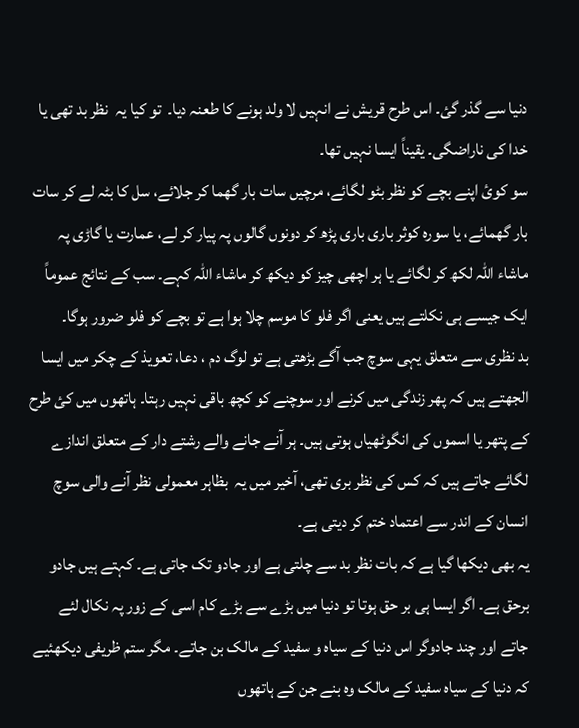دنیا سے گذر گئ۔ اس طرح قریش نے انہیں لا ولد ہونے کا طعنہ دیا۔  تو کیا یہ  نظر بد تھی یا خدا کی ناراضگی۔ یقیناً ایسا نہیں تھا۔
سو کوئ اپنے بچے کو نظر بٹو لگائے، مرچیں سات بار گھما کر جلائے، سل کا بٹہ لے کر سات بار گھمائے، یا سورہ کوثر باری باری پڑھ کر دونوں گالوں پہ پیار کر لے، عمارت یا گاڑی پہ ماشاء اللہ لکھ کر لگائے یا ہر اچھی چیز کو دیکھ کر ماشاء اللہ کہے۔ سب کے نتائج عموماً ایک جیسے ہی نکلتے ہیں یعنی اگر فلو کا موسم چلا ہوا ہے تو بچے کو فلو ضرور ہوگا۔
بد نظری سے متعلق یہی سوچ جب آگے بڑھتی ہے تو لوگ دم ، دعا، تعویذ کے چکر میں ایسا الجھتے ہیں کہ پھر زندگی میں کرنے اور سوچنے کو کچھ باقی نہیں رہتا۔ ہاتھوں میں کئ طرح کے پتھر یا اسموں کی انگوٹھیاں ہوتی ہیں۔ ہر آنے جانے والے رشتے دار کے متعلق اندازے لگائے جاتے ہیں کہ کس کی نظر بری تھی، آخیر میں یہ  بظاہر معمولی نظر آنے والی سوچ انسان کے اندر سے اعتماد ختم کر دیتی ہے۔
یہ بھی دیکھا گیا ہے کہ بات نظر بد سے چلتی ہے اور جادو تک جاتی ہے۔ کہتے ہیں جادو برحق ہے۔ اگر ایسا ہی بر حق ہوتا تو دنیا میں بڑے سے بڑے کام اسی کے زور پہ نکال لئے جاتے اور چند جادوگر اس دنیا کے سیاہ و سفید کے مالک بن جاتے۔ مگر ستم ظریفی دیکھئیے کہ دنیا کے سیاہ سفید کے مالک وہ بنے جن کے ہاتھوں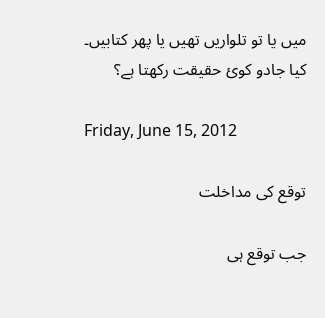میں یا تو تلواریں تھیں یا پھر کتابیں۔
کیا جادو کوئ حقیقت رکھتا ہے؟

Friday, June 15, 2012

توقع کی مداخلت

جب توقع ہی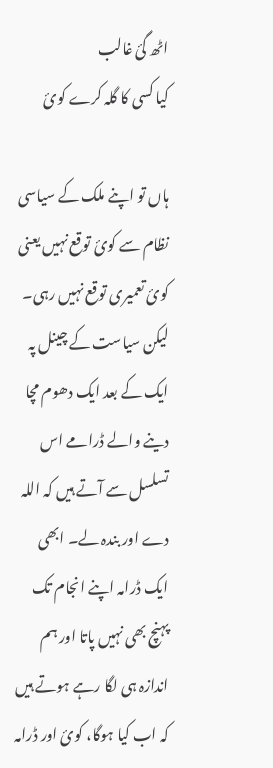اٹھ گئ غالب
کیا کسی کا گلہ کرے کوئ

ہاں تو اپنے ملک کے سیاسی نظام سے کوئ توقع نہیں یعنی کوئ تعمیری توقع نہیں رہی۔ لیکن سیاست کے چینل پہ ایک کے بعد ایک دھوم مچا دینے والے ڈرامے اس تسلسل سے آتے ہیں کہ اللہ دے اور بندہ لے۔ ابھی ایک ڈرامہ اپنے انجام تک پہنچ بھی نہیں پاتا اور ہم اندازہ ہی لگا رہے ہوتے ہیں کہ اب کیا ہوگا، کوئ اور ڈرامہ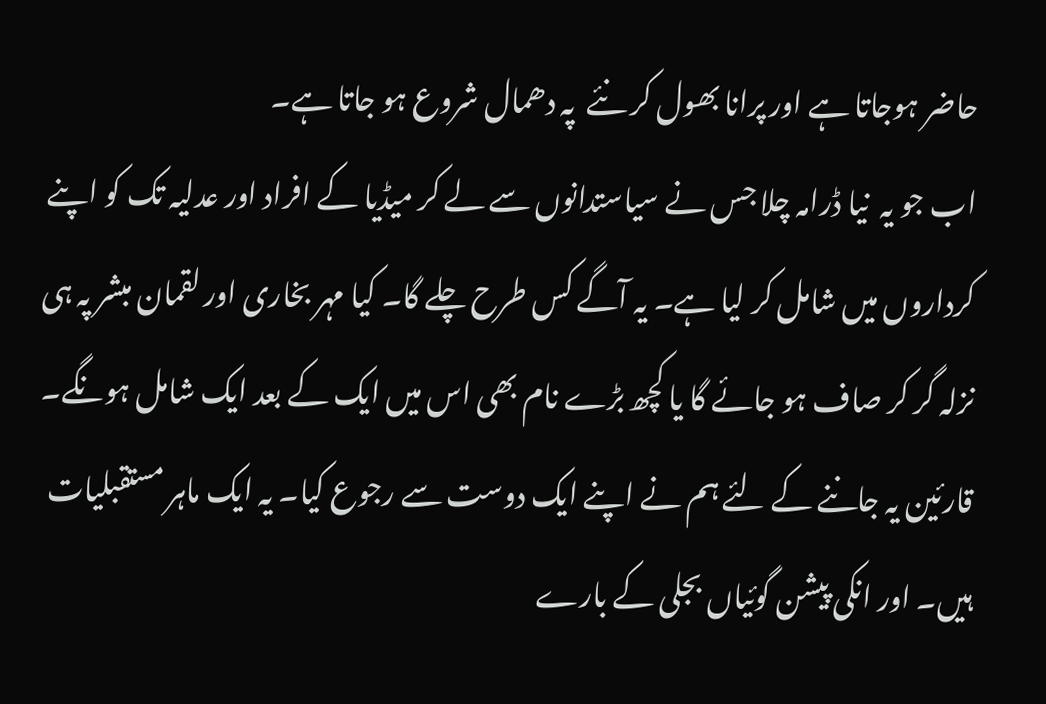حاضر ہوجاتا ہے اور پرانا بھول کر نئے  پہ دھمال شروع ہو جاتا ہے۔
اب جو یہ  نیا ڈرامہ چلا جس نے سیاستدانوں سے لے کر میڈیا کے افراد اور عدلیہ تک کو اپنے کرداروں میں شامل کر لیا ہے۔ یہ آگے کس طرح چلے گا۔ کیا مہر بخاری اور لقمان مبشر پہ ہی نزلہ گر کر صاف ہو جائے گا یا کچھ بڑے نام بھی اس میں ایک کے بعد ایک شامل ہونگے۔
قارئین یہ جاننے کے لئے ہم نے اپنے ایک دوست سے رجوع کیا۔ یہ ایک ماہر مستقبلیات ہیں۔ اور انکی پیشن گوئیاں بجلی کے بارے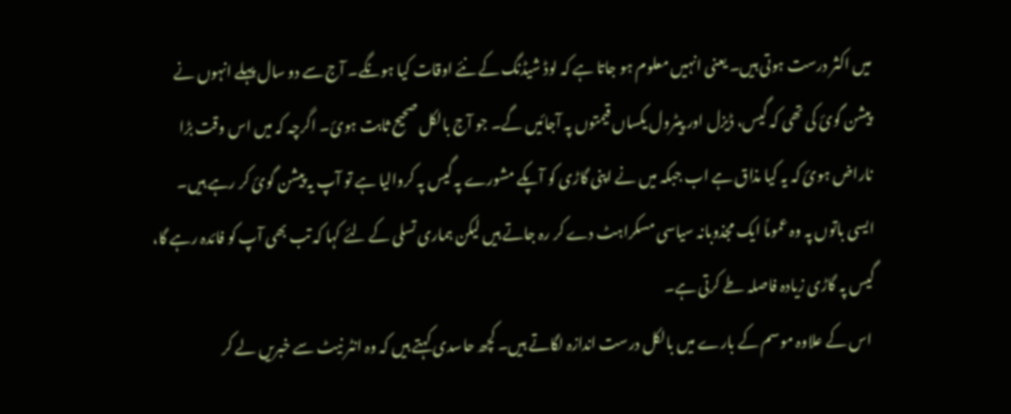میں اکثر درست ہوتی ہیں۔ یعنی انہیں معلوم ہو جاتا ہے کہ لوڈ شیڈنگ کے نئے اوقات کیا ہونگے۔ آج سے دو سال پہلے انہوں نے پیشن گوئ کی تھی کہ گیس، ڈیزل اور پیٹرول یکساں قیمتوں پہ آجائیں گے۔ جو آج بالکل صحیح ثابت ہوئ۔ اگرچہ کہ میں اس وقت بڑا ناراض ہوئ کہ یہ کیا مذاق ہے اب جبکہ میں نے اپنی گاڑی کو آپکے مشورے پہ گیس پہ کروالیا ہے تو آپ یہ پیشن گوئ کر رہے ہیں۔ ایسی باتوں پہ وہ عموماً ایک مجذوبانہ سیاسی مسکراہٹ دے کر رہ جاتے ہیں لیکن ہماری تسلی کے لئے کہا کہ تب بھی آپ کو فائدہ رہے گا، گیس پہ گاڑی زیادہ فاصلہ طے کرتی ہے۔
 اس کے علاوہ موسم کے بارے میں بالکل درست اندازہ لگاتے ہیں۔ کچھ حاسدی کہتے ہیں کہ وہ انٹر نیٹ سے خبریں لے کر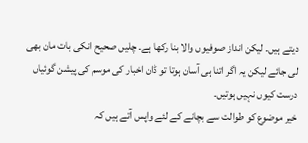دیتے ہیں۔ لیکن انداز صوفیوں والا بنا رکھا ہے۔ چلیں صحیح انکی بات مان بھی لی جائے لیکن یہ اگر اتنا ہی آسان ہوتا تو ڈان اخبار کی موسم کی پیشن گوئیاں  درست کیوں نہیں ہوتیں۔
خیر موضوع کو طوالت سے بچانے کے لئے واپس آتے ہیں کہ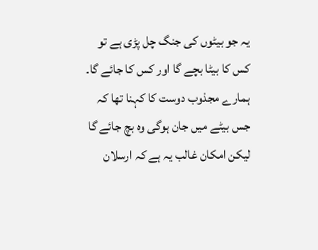یہ جو بیٹوں کی جنگ چل پڑی ہے تو کس کا بیٹا بچے گا اور کس کا جائے گا۔ ہمارے مجذوب دوست کا کہنا تھا کہ جس بیٹے میں جان ہوگی وہ بچ جائے گا لیکن امکان غالب یہ ہے کہ ارسلان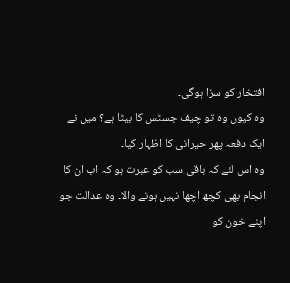افتخار کو سزا ہوگی۔
وہ کیوں وہ تو چیف جسٹس کا بیٹا ہے؟ میں نے ایک دفعہ پھر حیرانی کا اظہار کیا۔
وہ اس لئے کہ باقی سب کو عبرت ہو کہ اب ان کا انجام بھی کچھ اچھا نہیں ہونے والا۔ وہ عدالت جو اپنے خون کو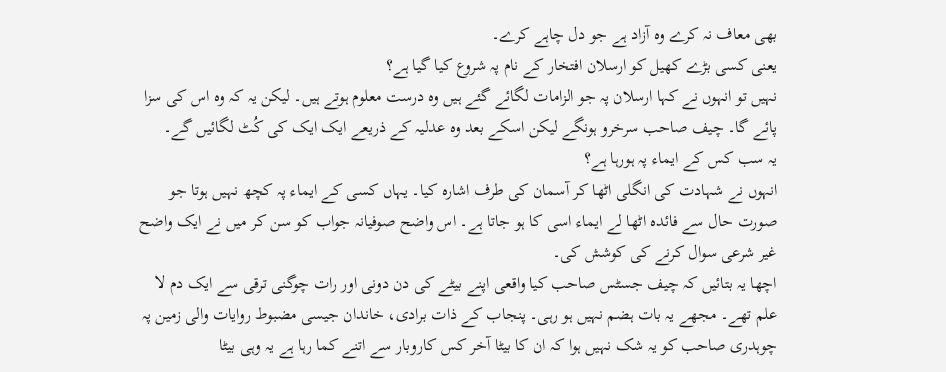بھی معاف نہ کرے وہ آزاد ہے جو دل چاہے کرے۔
یعنی کسی بڑے کھیل کو ارسلان افتخار کے نام پہ شروع کیا گیا ہے؟
نہیں تو انہوں نے کہا ارسلان پہ جو الزامات لگائے گئے ہیں وہ درست معلوم ہوتے ہیں۔ لیکن یہ کہ وہ اس کی سزا پائے گا۔ چیف صاحب سرخرو ہونگے لیکن اسکے بعد وہ عدلیہ کے ذریعے ایک ایک کی کُٹ لگائیں گے۔
یہ سب کس کے ایماء پہ ہورہا ہے؟
انہوں نے شہادت کی انگلی اٹھا کر آسمان کی طرف اشارہ کیا۔ یہاں کسی کے ایماء پہ کچھ نہیں ہوتا جو صورت حال سے فائدہ اٹھا لے ایماء اسی کا ہو جاتا ہے۔ اس واضح صوفیانہ جواب کو سن کر میں نے ایک واضح غیر شرعی سوال کرنے کی کوشش کی۔
اچھا یہ بتائیں کہ چیف جسٹس صاحب کیا واقعی اپنے بیٹے کی دن دونی اور رات چوگنی ترقی سے ایک دم لا علم تھے۔ مجھے یہ بات ہضم نہیں ہو رہی۔ پنجاب کے ذات برادی، خاندان جیسی مضبوط روایات والی زمین پہ چوہدری صاحب کو یہ شک نہیں ہوا کہ ان کا بیٹا آخر کس کاروبار سے اتنے کما رہا ہے یہ وہی بیٹا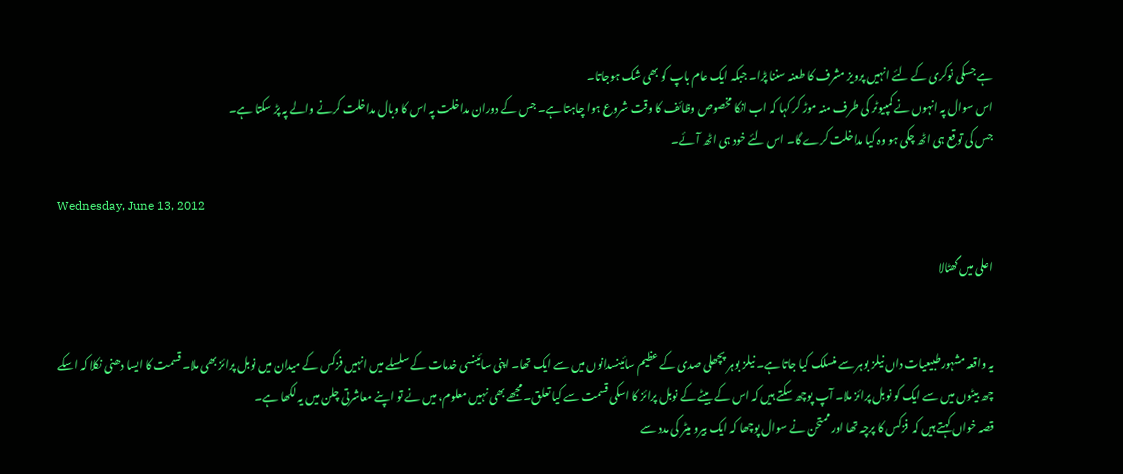ہے جسکی نوکری کے لئے انہیں پرویز مشرف کا طعنہ سننا پڑا۔ جبکہ ایک عام باپ کو بھی شک ہوجاتا۔
اس سوال پہ انہوں نے کمپیوٹر کی طرف منہ موڑ کر کہا کہ اب انکا مخصوص وظائف کا وقت شروع ہوا چاہتا ہے۔ جس کے دوران مداخلت پہ اس کا وبال مداخلت کرنے والے پہ پڑ سکتا ہے۔
جس کی توقع ہی اٹھ چکی ہو وہ کیا مداخلت کرے گا۔ اس لئے خود ہی اٹھ آئے۔

Wednesday, June 13, 2012

اعلی میں گھٹالا


یہ واقعہ مشہورطبیعیات داں نیلز بوہر سے منسلک کیا جاتا ہے۔ نیلز بوہر پچھلی صدی کے عظیم سائینسدانوں میں سے ایک تھا۔ اپنی سائینسی خدمات کے سلسلے میں انہیں فزکس کے میدان میں نوبل پرائز بھی ملا۔ قسمت کا ایسا دھنی نکلا کہ اسکے چھ بیٹوں میں سے ایک کو نوبل پرائز ملا۔ آپ پوچھ سکتے ہیں کہ اس کے بیٹے کے نوبل پرائز کا اسکی قسمت سے کیا تعلق۔ مجھے بھی نہیں معلوم، میں نے تو اپنے معاشرتی چلن میں یہ لکھا ہے۔
قصہ خواں کہتے ہیں کہ  فزکس کا پرچہ تھا اور ممتحن نے سوال پوچھا کہ ایک بیرو میٹر کی مدد سے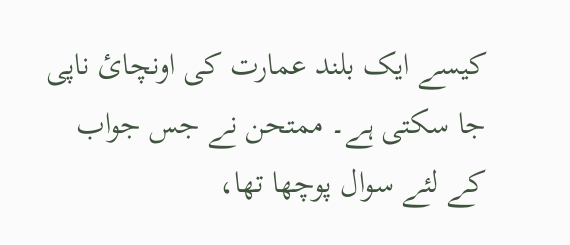کیسے ایک بلند عمارت کی اونچائ ناپی جا سکتی ہے۔ ممتحن نے جس جواب کے لئے سوال پوچھا تھا،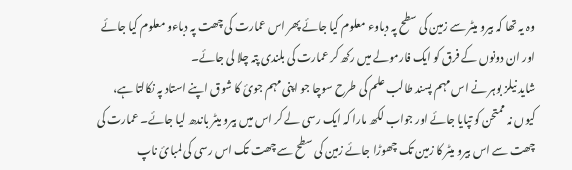وہ یہ تھا کہ بیرو میٹر سے زمین کی سطح پہ دباوء معلوم کیا جائے پھر اس عمارت کی چھت پہ دباءو معلوم کیا جائے اور ان دونوں کے فرق کو ایک فارمولے میں رکھ کر عمارت کی بلندی پتہ چلا لی جائے۔
شاید نیلز بوہر نے اس مہم پسند طالب علم کی طرح سوچا جو اپنی مہم جوئ کا شوق اپنے استاد پہ نکالتا ہے، کیوں نہ ممتحن کو تپایا جائے اور جواب لکھ مارا کہ ایک رسی لے کر اس میں بیرو میٹر باندھ لیا جائے۔ عمارت کی چھت سے اس بیرو میٹر کا زمین تک چھوڑا جائے زمین کی سطح سے چھت تک اس رسی کی لمبائ ناپ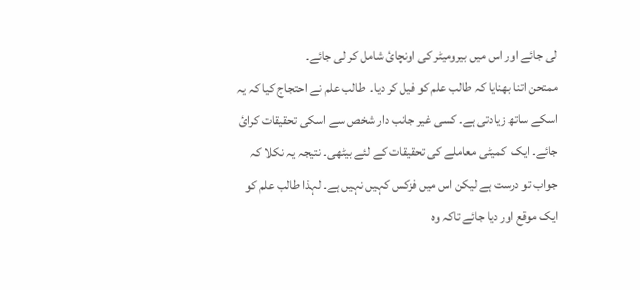لی جائے اور اس میں بیرومیٹر کی اونچائ شامل کر لی جائے۔
ممتحن اتنا بھنایا کہ طالب علم کو فیل کر دیا۔  طالب علم نے احتجاج کیا کہ یہ اسکے ساتھ زیادتی ہے۔ کسی غیر جانب دار شخص سے اسکی تحقیقات کرائ جائے۔ ایک  کمیٹی معاملے کی تحقیقات کے لئے بیٹھی۔ نتیجہ یہ نکلا کہ جواب تو درست ہے لیکن اس میں فزکس کہیں نہیں ہے۔ لہذا طالب علم کو ایک موقع اور دیا جائے تاکہ وہ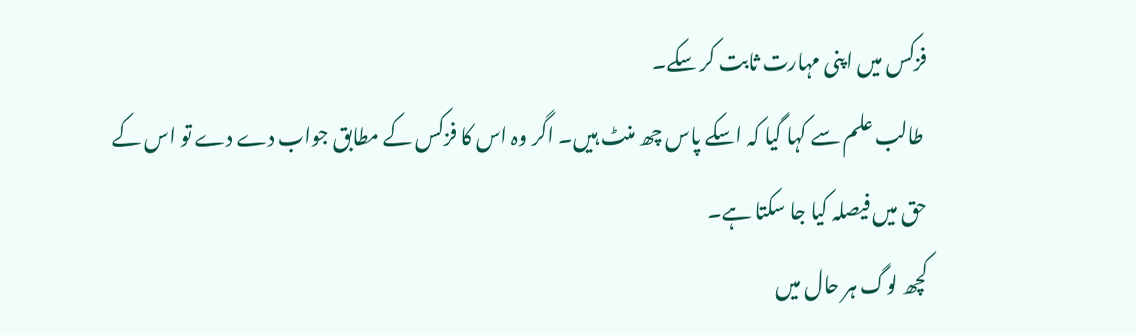فزکس میں اپنی مہارت ثابت کر سکے۔
 طالب علم سے کہا گیا کہ اسکے پاس چھ منٹ ہیں۔ اگر وہ اس کا فزکس کے مطابق جواب دے دے تو اس کے حق میں فیصلہ کیا جا سکتا ہے۔
کچھ لوگ ہر حال میں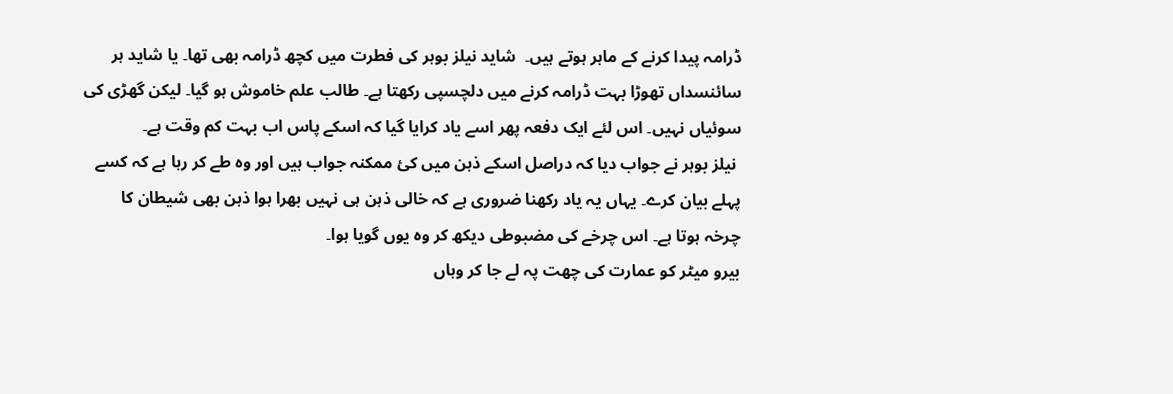ڈرامہ پیدا کرنے کے ماہر ہوتے ہیں۔  شاید نیلز بوہر کی فطرت میں کچھ ڈرامہ بھی تھا۔ یا شاید ہر سائنسداں تھوڑا بہت ڈرامہ کرنے میں دلچسپی رکھتا ہے۔ طالب علم خاموش ہو گیا۔ لیکن گھڑی کی سوئیاں نہیں۔ اس لئے ایک دفعہ پھر اسے یاد کرایا گیا کہ اسکے پاس اب بہت کم وقت ہے۔
 نیلز بوہر نے جواب دیا کہ دراصل اسکے ذہن میں کئ ممکنہ جواب ہیں اور وہ طے کر رہا ہے کہ کسے پہلے بیان کرے۔ یہاں یہ یاد رکھنا ضروری ہے کہ خالی ذہن ہی نہیں بھرا ہوا ذہن بھی شیطان کا چرخہ ہوتا ہے۔ اس چرخے کی مضبوطی دیکھ کر وہ یوں گویا ہوا۔
بیرو میٹر کو عمارت کی چھت پہ لے جا کر وہاں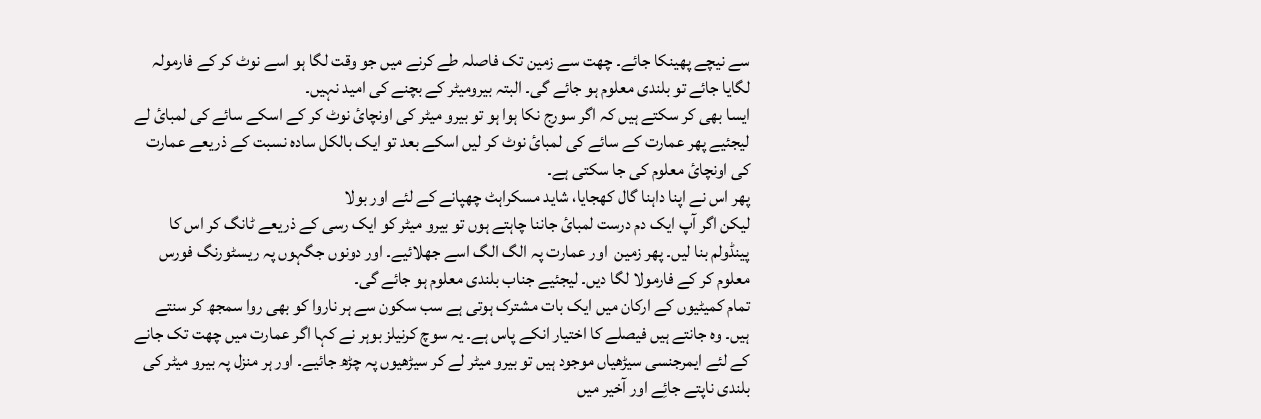سے نیچے پھینکا جائے۔ چھت سے زمین تک فاصلہ طے کرنے میں جو وقت لگا ہو اسے نوٹ کر کے فارمولہ لگایا جائے تو بلندی معلوم ہو جائے گی۔ البتہ بیرومیٹر کے بچنے کی امید نہیں۔
ایسا بھی کر سکتے ہیں کہ اگر سورج نکا ہوا ہو تو بیرو میٹر کی اونچائ نوٹ کر کے اسکے سائے کی لمبائ لے لیجئیے پھر عمارت کے سائے کی لمبائ نوٹ کر لیں اسکے بعد تو ایک بالکل سادہ نسبت کے ذریعے عمارت کی اونچائ معلوم کی جا سکتی ہے۔
پھر اس نے اپنا داہنا گال کھجایا، شاید مسکراہٹ چھپانے کے لئے اور بولا
لیکن اگر آپ ایک دم درست لمبائ جاننا چاہتے ہوں تو بیرو میٹر کو ایک رسی کے ذریعے ٹانگ کر اس کا پینڈولم بنا لیں۔ پھر زمین  اور عمارت پہ الگ الگ اسے جھلائیے۔ اور دونوں جگہوں پہ ریسٹورنگ فورس معلوم کر کے فارمولا لگا دیں۔ لیجئیے جناب بلندی معلوم ہو جائے گی۔
تمام کمیٹیوں کے ارکان میں ایک بات مشترک ہوتی ہے سب سکون سے ہر ناروا کو بھی روا سمجھ کر سنتے ہیں۔ وہ جانتے ہیں فیصلے کا اختیار انکے پاس ہے۔ یہ سوچ کرنیلز بوہر نے کہا اگر عمارت میں چھت تک جانے کے لئے ایمرجنسی سیڑھیاں موجود ہیں تو بیرو میٹر لے کر سیڑھیوں پہ چڑھ جائیے۔ اور ہر منزل پہ بیرو میٹر کی بلندی ناپتے جائِے اور آخیر میں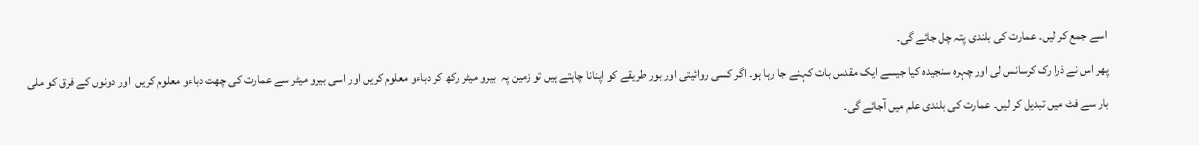اسے جمع کر لیں۔ عمارت کی بلندی پتہ چل جائے گی۔
پھر اس نے ذرا رک کرسانس لی اور چہرہ سنجیدہ کیا جیسے ایک مقدس بات کہنے جا رہا ہو۔ اگر کسی روائیتی اور بور طریقے کو اپنانا چاہتے ہیں تو زمین پہ  بیرو میٹر رکھ کر دباءو معلوم کریں اور اسی بیرو میٹر سے عمارت کی چھت دباءو معلوم کریں  اور دونوں کے فرق کو ملی بار سے فٹ میں تبدیل کر لیں۔ عمارت کی بلندی علم میں آجائے گی۔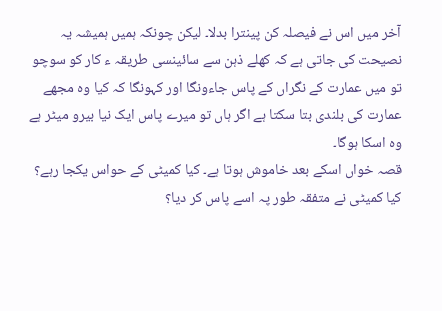آخر میں اس نے فیصلہ کن پینترا بدلا۔ لیکن چونکہ ہمیں ہمیشہ یہ نصیحت کی جاتی ہے کہ کھلے ذہن سے سائینسی طریقہ ء کار کو سوچو تو میں عمارت کے نگراں کے پاس جاءونگا اور کہونگا کہ کیا وہ مجھے عمارت کی بلندی بتا سکتا ہے اگر ہاں تو میرے پاس ایک نیا بیرو میٹر ہے وہ اسکا ہوگا۔
قصہ خواں اسکے بعد خاموش ہوتا ہے۔ کیا کمیٹی کے حواس یکجا رہے؟ کیا کمیٹی نے متفقہ طور پہ اسے پاس کر دیا؟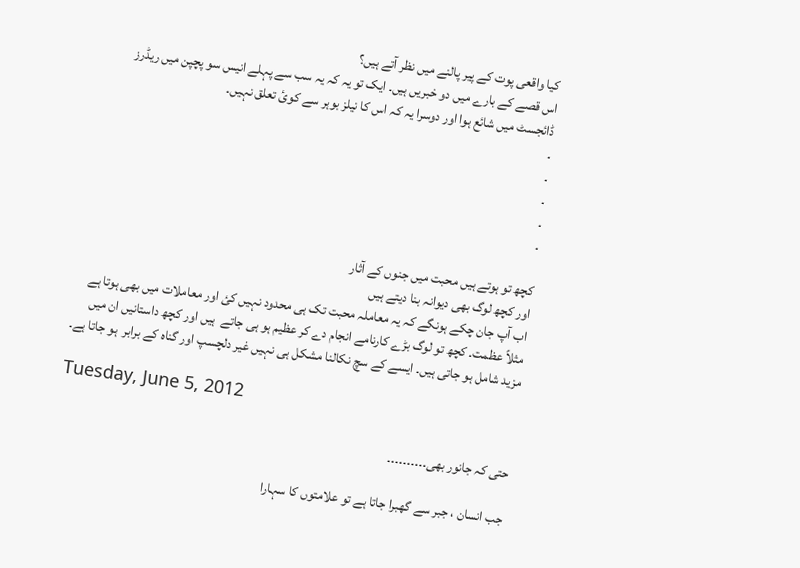کیا واقعی پوت کے پیر پالنے میں نظر آتے ہیں؟
اس قصے کے بارے میں دو خبریں ہیں۔ ایک تو یہ کہ یہ سب سے پہلے انیس سو پچپن میں ریڈرز ڈائجسٹ میں شائع ہوا اور دوسرا یہ کہ اس کا نیلز بوہر سے کوئ تعلق نہیں۔
۔
۔
۔
۔
۔

کچھ تو ہوتے ہیں محبت میں جنوں کے آثار
اور کچھ لوگ بھی دیوانہ بنا دیتے ہیں
اب آپ جان چکے ہونگے کہ یہ معاملہ محبت تک ہی محدود نہیں کئ اور معاملات میں بھی ہوتا ہے مثلاً عظمت۔ کچھ تو لوگ بڑے کارنامے انجام دے کر عظیم ہو ہی جاتے  ہیں اور کچھ داستانیں ان میں مزید شامل ہو جاتی ہیں۔ ایسے کے سچ نکالنا مشکل ہی نہیں غیر دلچسپ اور گناہ کے برابر  ہو جاتا ہے۔

Tuesday, June 5, 2012

حتی کہ جانور بھی۔۔۔۔۔۔۔۔۔۔

جب انسان ، جبر سے گھبرا جاتا ہے تو علامتوں کا سہارا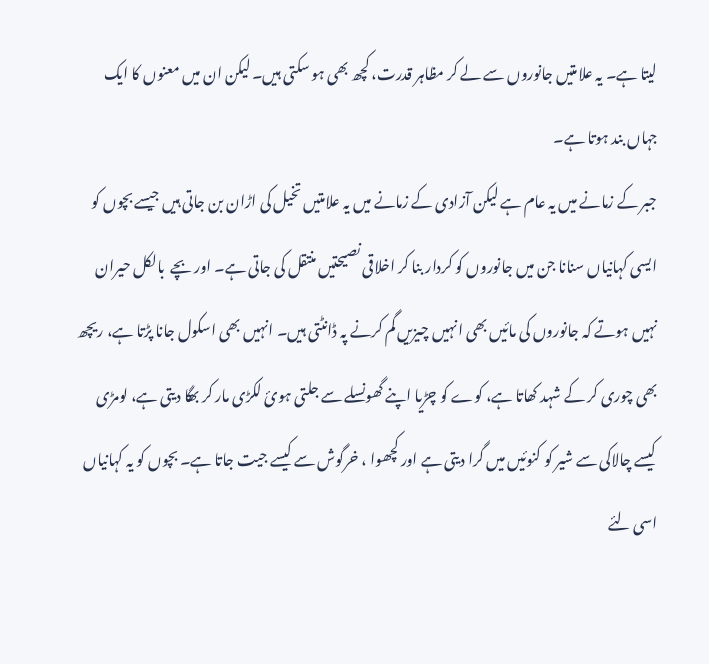لیتا ہے۔ یہ علامتیں جانوروں سے لے کر مظاہر قدرت، کچھ بھی ہو سکتی ہیں۔ لیکن ان میں معنوں کا ایک جہاں بند ہوتا ہے۔
جبر کے زمانے میں یہ عام ہے لیکن آزادی کے زمانے میں یہ علامتیں تخیل کی اڑان بن جاتی ہیں جیسے بچوں کو ایسی کہانیاں سنانا جن میں جانوروں کو کردار بنا کر اخلاقی نصیحتیں منتقل کی جاتی ہے۔ اور بچے  بالکل حیران نہیں ہوتے کہ جانوروں کی مائیں بھی انہیں چیزیں گم کرنے پہ ڈانٹتی ہیں۔ انہیں بھی اسکول جانا پڑتا ہے، ریچھ بھی چوری کر کے شہد کھاتا ہے، کوے کو چڑیا اپنے گھونسلے سے جلتی ہوئ لکڑی مار کر بھگا دیتی ہے، لومڑی کیسے چالاکی سے شیر کو کنوئیں میں گرا دیتی ہے اور کچھوا ، خرگوش سے کیسے جیت جاتا ہے۔ بچوں کو یہ کہانیاں اسی لئے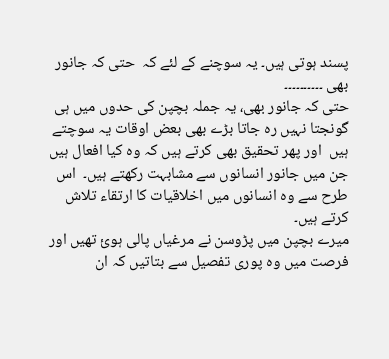پسند ہوتی ہیں۔ یہ سوچنے کے لئے کہ  حتی کہ جانور بھی ۔۔۔۔۔۔۔۔۔۔
حتی کہ جانور بھی، یہ جملہ بچپن کی حدوں میں ہی گونجتا نہیں رہ جاتا بڑے بھی بعض اوقات یہ سوچتے ہیں  اور پھر تحقیق بھی کرتے ہیں کہ وہ کیا افعال ہیں جن میں جانور انسانوں سے مشابہت رکھتے ہیں۔  اس طرح سے وہ انسانوں میں اخلاقیات کا ارتقاء تلاش کرتے ہیں۔
میرے بچپن میں پڑوسن نے مرغیاں پالی ہوئ تھیں اور فرصت میں وہ پوری تفصیل سے بتاتیں کہ ان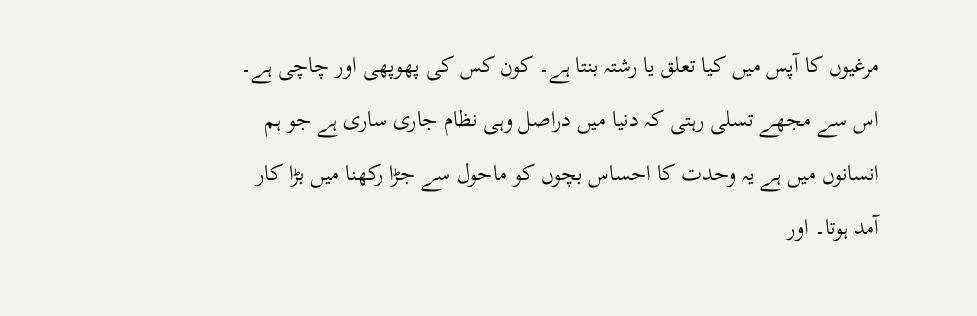مرغیوں کا آپس میں کیا تعلق یا رشتہ بنتا ہے۔ کون کس کی پھوپھی اور چاچی ہے۔ اس سے مجھے تسلی رہتی کہ دنیا میں دراصل وہی نظام جاری ساری ہے جو ہم انسانوں میں ہے یہ وحدت کا احساس بچوں کو ماحول سے جڑا رکھنا میں بڑا کار آمد ہوتا۔ اور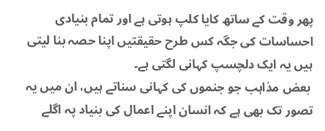پھر وقت کے ساتھ کایا کلپ ہوتی ہے اور تمام بنیادی احساسات کی جگہ کس طرح حقیقتیں اپنا حصہ بنا لیتی ہیں یہ ایک دلچسپ کہانی لگتی ہے۔
 بعض مذاہب جو جنموں کی کہانی سناتے ہیں، ان میں یہ تصور تک بھی ہے کہ انسان اپنے اعمال کی بنیاد پہ اگلے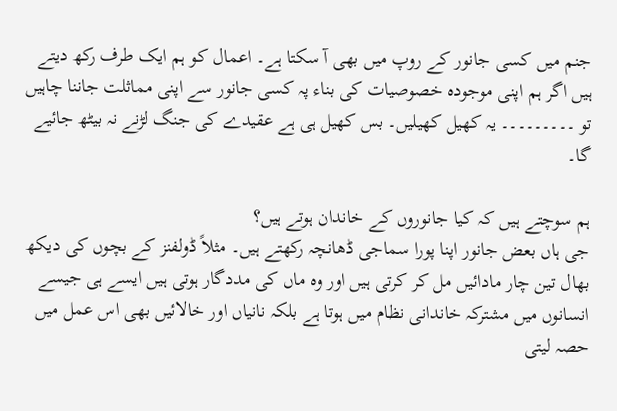جنم میں کسی جانور کے روپ میں بھی آ سکتا ہے۔ اعمال کو ہم ایک طرف رکھ دیتے ہیں اگر ہم اپنی موجودہ خصوصیات کی بناء پہ کسی جانور سے اپنی مماثلت جاننا چاہیں تو ۔۔۔۔۔۔۔۔۔ یہ کھیل کھیلیں۔ بس کھیل ہی ہے عقیدے کی جنگ لڑنے نہ بیٹھ جائیے گا۔

ہم سوچتے ہیں کہ کیا جانوروں کے خاندان ہوتے ہیں؟
جی ہاں بعض جانور اپنا پورا سماجی ڈھانچہ رکھتے ہیں۔ مثلاً ڈولفنز کے بچوں کی دیکھ بھال تین چار مادائیں مل کر کرتی ہیں اور وہ ماں کی مددگار ہوتی ہیں ایسے ہی جیسے انسانوں میں مشترکہ خاندانی نظام میں ہوتا ہے بلکہ نانیاں اور خالائیں بھی اس عمل میں حصہ لیتی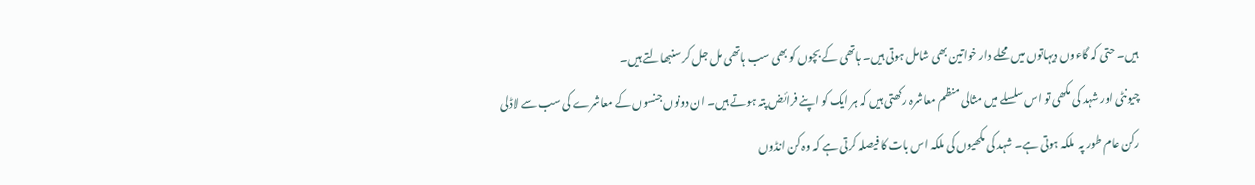ہیں۔ حتی کہ گاءوں دیہاتوں میں محلے دار خواتین بھی شامل ہوتی ہیں۔ ہاتھی کے بچوں کو بھی سب ہاتھی مل جل کر سنبھالتے ہیں۔
چیونٹی اور شہد کی مکھی تو اس سلسلے میں مثالی منظم معاشرہ رکھتی ہیں کہ ہر ایک کو اپنے فرائض پتہ ہوتے ہیں۔ ان دونوں جنسوں کے معاشرے کی سب سے لاڈلی رکن عام طور پہ  ملکہ ہوتی ہے۔ شہد کی مکھیوں کی ملکہ اس بات کا فیصلہ کرتی ہے کہ وہ کن انڈوں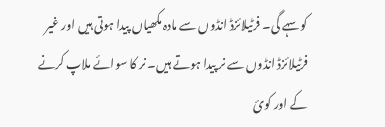کو سہے گی۔ فرٹیلائزڈ انڈوں سے مادہ مکھیاں پیدا ہوتی ہیں اور غیر فرٹیلائزڈ انڈوں سے نر پیدا ہوتے ہیں۔ نر کا سوائے ملاپ کرنے کے اور کوئ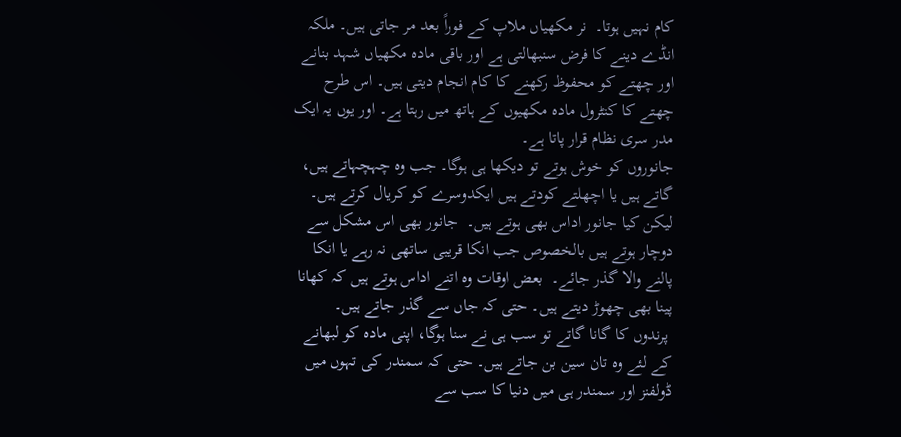کام نہیں ہوتا۔  نر مکھیاں ملاپ کے فوراً بعد مر جاتی ہیں۔ ملکہ انڈے دینے کا فرض سنبھالتی ہے اور باقی مادہ مکھیاں شہد بنانے اور چھتے کو محفوظ رکھنے کا کام انجام دیتی ہیں۔ اس طرح چھتے کا کنٹرول مادہ مکھیوں کے ہاتھ میں رہتا ہے۔ اور یوں یہ ایک مدر سری نظام قرار پاتا ہے۔
جانوروں کو خوش ہوتے تو دیکھا ہی ہوگا۔ جب وہ چہچہاتے ہیں، گاتے ہیں یا اچھلتے کودتے ہیں ایکدوسرے کو کریال کرتے ہیں۔ لیکن کیا جانور اداس بھی ہوتے ہیں۔  جانور بھی اس مشکل سے دوچار ہوتے ہیں بالخصوص جب انکا قریبی ساتھی نہ رہے یا انکا پالنے والا گذر جائے۔  بعض اوقات وہ اتنے اداس ہوتے ہیں کہ کھانا پینا بھی چھوڑ دیتے ہیں۔ حتی کہ جاں سے گذر جاتے ہیں۔
 پرندوں کا گانا گاتے تو سب ہی نے سنا ہوگا، اپنی مادہ کو لبھانے کے لئے وہ تان سین بن جاتے ہیں۔ حتی کہ سمندر کی تہوں میں ڈولفنز اور سمندر ہی میں دنیا کا سب سے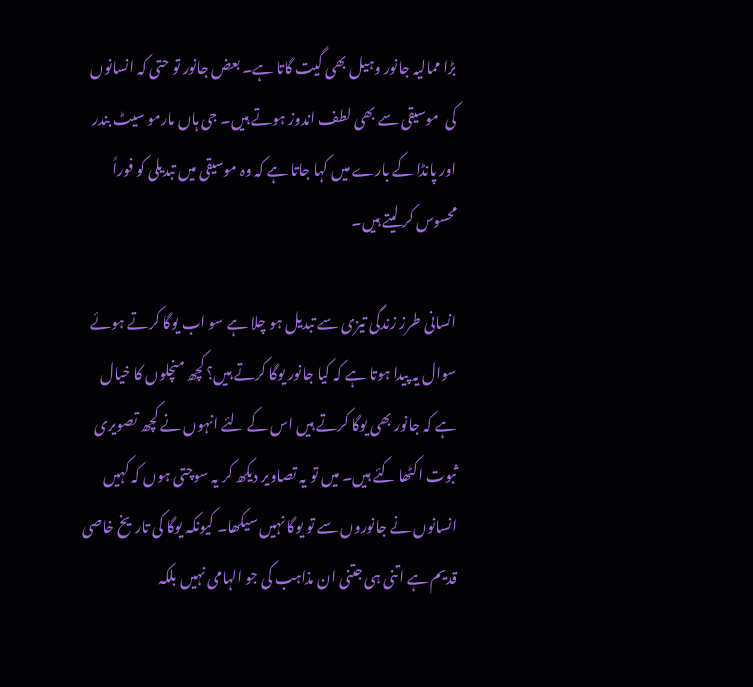بڑا ممالیہ جانور وہیل بھی گیت گاتا ہے۔ بعض جانور تو حتی کہ انسانوں کی  موسیقی سے بھی لطف اندوز ہوتے ہیں۔ جی ہاں مارمو سیٹ بندر اور پانڈا کے بارے میں کہا جاتا ہے کہ وہ موسیقی میں تبدیلی کو فوراً محسوس کر لیتے ہیں۔

انسانی طرز زندگی تیزی سے تبدیل ہو چلا ہے سو اب یوگا کرتے ہوئے سوال یہ پیدا ہوتا ہے کہ کیا جانور یوگا کرتے ہیں؟ کچھ منچلوں کا خیال ہے کہ جانور بھی یوگا کرتے ہیں اس کے لئے انہوں نے کچھ تصویری ثبوت اکٹھا کئے ہیں۔ میں تو یہ تصاویر دیکھ کر یہ سوچتی ہوں کہ کہیں انسانوں نے جانوروں سے تو یوگا نہیں سیکھا۔ کیونکہ یوگا کی تاریخ خاصی قدیم ہے اتنی ہی جتنی ان مذاہب کی جو الہامی نہیں بلکہ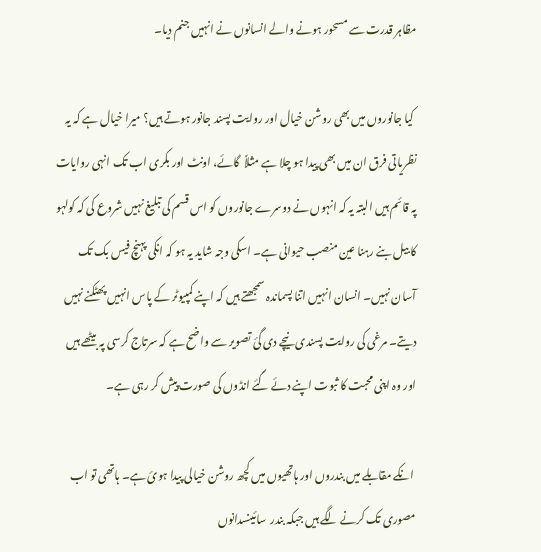مظاہر قدرت سے مسحور ہونے والے انسانوں نے انہیں جنم دیا۔

 کیا جانوروں میں بھی روشن خیال اور روایت پسند جانور ہوتے ہیں؟ میرا خیال ہے کہ یہ نظریاتی فرق ان میں بھی پیدا ہو چلا ہے مثلاً  گائے، اونٹ اور بکری اب تک انہی روایات پہ قائم ہیں البتہ یہ کہ انہوں نے دوسرے جانوروں کو اس قسم کی تبلیغ نہیں شروع کی کہ کولہو کا بیل بنے رہنا عین منصب حیوانی ہے۔ اسکی وجہ شاید یہ ہو کہ انکی پہنچ فیس بک تک آسان نہیں۔ انسان انہیں اتنا پسماندہ سمجھتے ہیں کہ اپنے کمپیوٹر کے پاس انہیں پھٹکنے نہیں دیتے۔ مرغی کی روایت پسندی نیچے دی گئ تصویر سے واضح ہے کہ سرتاج کرسی پہ بیٹھے ہیں اور وہ اپنی محبت کا ثبوت اپنے دئے گئے انڈوں کی صورت پیش کر رہی ہے۔

 انکے مقابلے میں بندروں اور ہاتھیوں میں کچھ روشن خیالی پیدا ہوئ ہے۔ ہاتھی تو اب مصوری تک کرنے لگے ہیں جبکہ بندر  سائینسدانوں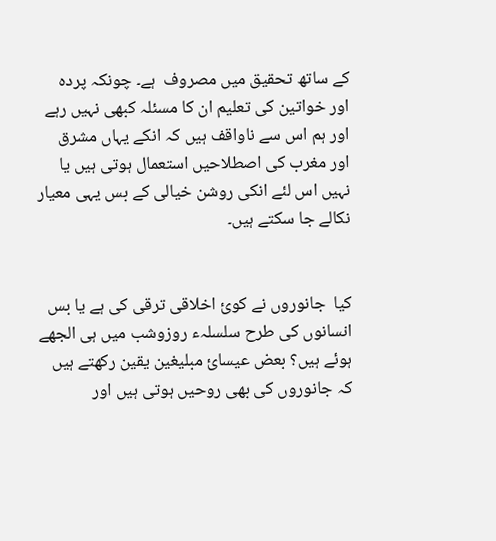کے ساتھ تحقیق میں مصروف  ہے۔ چونکہ پردہ اور خواتین کی تعلیم ان کا مسئلہ کبھی نہیں رہے اور ہم اس سے ناواقف ہیں کہ انکے یہاں مشرق اور مغرب کی اصطلاحیں استعمال ہوتی ہیں یا نہیں اس لئے انکی روشن خیالی کے بس یہی معیار نکالے جا سکتے ہیں۔


کیا  جانوروں نے کوئ اخلاقی ترقی کی ہے یا بس انسانوں کی طرح سلسلہء روزوشب میں ہی الجھے ہوئے ہیں؟ بعض عیسائ مبلیغین یقین رکھتے ہیں کہ جانوروں کی بھی روحیں ہوتی ہیں اور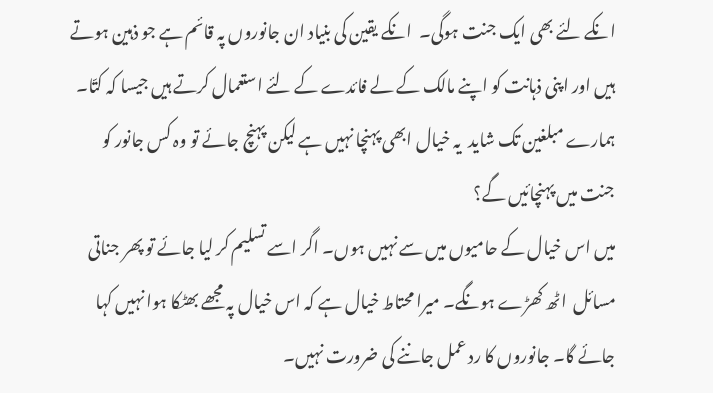انکے لئے بھی ایک جنت ہوگی۔  انکے یقین کی بنیاد ان جانوروں پہ قائم ہے جو ذہین ہوتے ہیں اور اپنی ذہانت کو اپنے مالک کے لے فائدے کے لئے استعمال کرتے ہیں جیسا کہ کتّا۔  ہمارے مبلغین تک شاید  یہ خیال ابھی پہنچا نہیں ہے لیکن پہنچ جائے تو وہ کس جانور کو جنت میں پہنچائیں گے؟
میں اس خیال کے حامیوں میں سے نہیں ہوں۔ اگر اسے تسلیم کر لیا جائے تو پھر جناتی مسائل  اٹھ کھڑے ہونگے۔ میرا محتاط خیال ہے کہ اس خیال پہ مجھے بھٹکا ہوا نہیں کہا جائے گا۔ جانوروں کا رد عمل جاننے کی ضرورت نہیں۔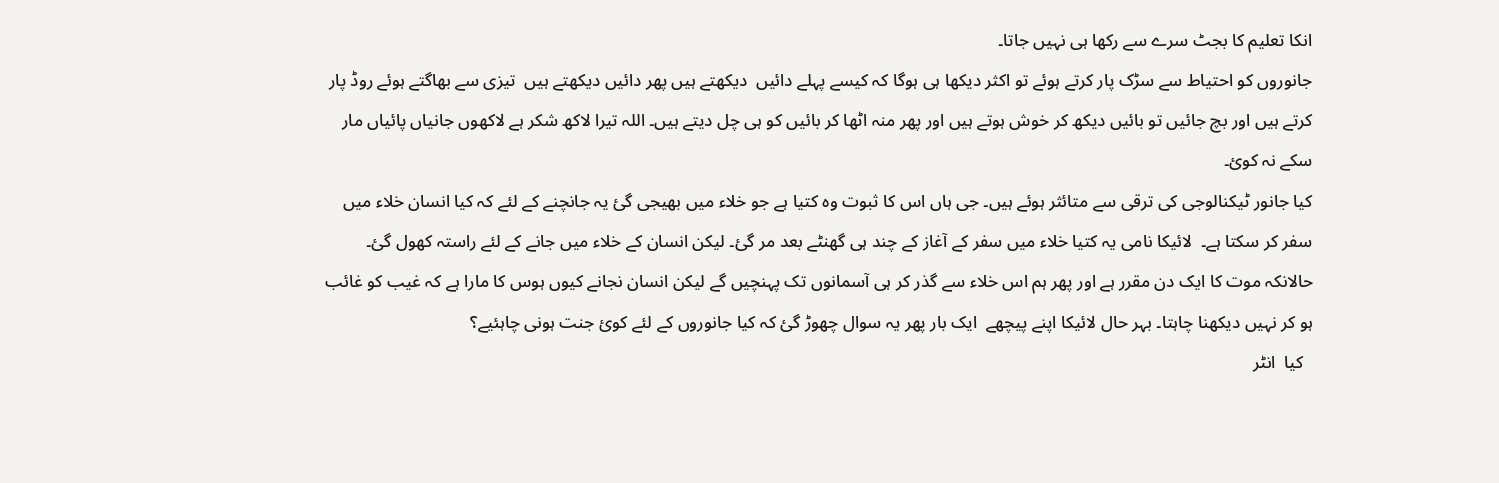انکا تعلیم کا بجٹ سرے سے رکھا ہی نہیں جاتا۔
جانوروں کو احتیاط سے سڑک پار کرتے ہوئے تو اکثر دیکھا ہی ہوگا کہ کیسے پہلے دائیں  دیکھتے ہیں پھر دائیں دیکھتے ہیں  تیزی سے بھاگتے ہوئے روڈ پار کرتے ہیں اور بچ جائیں تو بائیں دیکھ کر خوش ہوتے ہیں اور پھر منہ اٹھا کر بائیں کو ہی چل دیتے ہیں۔ اللہ تیرا لاکھ شکر ہے لاکھوں جانیاں پائیاں مار سکے نہ کوئ۔
کیا جانور ٹیکنالوجی کی ترقی سے متائثر ہوئے ہیں۔ جی ہاں اس کا ثبوت وہ کتیا ہے جو خلاء میں بھیجی گئ یہ جانچنے کے لئے کہ کیا انسان خلاء میں سفر کر سکتا ہے۔  لائیکا نامی یہ کتیا خلاء میں سفر کے آغاز کے چند ہی گھنٹے بعد مر گئ۔ لیکن انسان کے خلاء میں جانے کے لئے راستہ کھول گئ۔ حالانکہ موت کا ایک دن مقرر ہے اور پھر ہم اس خلاء سے گذر کر ہی آسمانوں تک پہنچیں گے لیکن انسان نجانے کیوں ہوس کا مارا ہے کہ غیب کو غائب ہو کر نہیں دیکھنا چاہتا۔ بہر حال لائیکا اپنے پیچھے  ایک بار پھر یہ سوال چھوڑ گئ کہ کیا جانوروں کے لئے کوئ جنت ہونی چاہئیے؟
  کیا  انٹر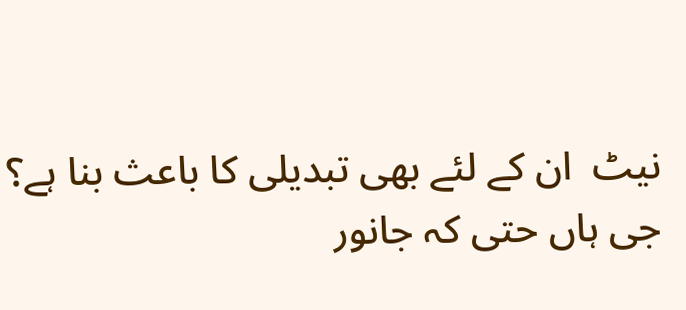نیٹ  ان کے لئے بھی تبدیلی کا باعث بنا ہے؟ جی ہاں حتی کہ جانور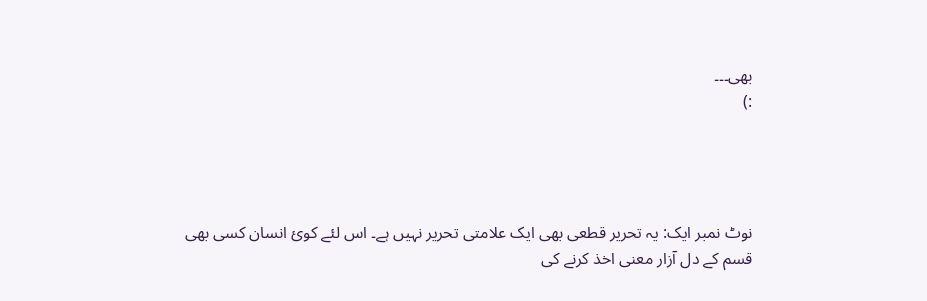بھی۔۔۔
:)




نوٹ نمبر ایک: یہ تحریر قطعی بھی ایک علامتی تحریر نہیں ہے۔ اس لئے کوئ انسان کسی بھی قسم کے دل آزار معنی اخذ کرنے کی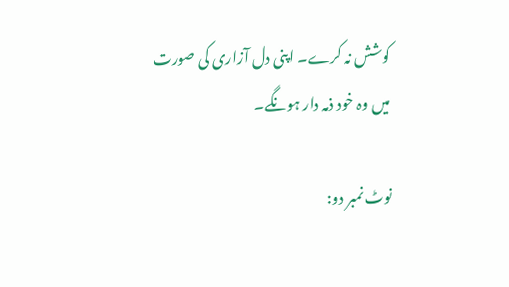کوشش نہ کرے۔ اپنی دل آزاری کی صورت میں وہ خود ذمہ دار ہونگے۔

نوٹ نمبر دو: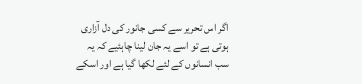اگر اس تحریر سے کسی جانور کی دل آزاری ہوتی ہے تو اسے یہ جان لینا چاہئیے کہ یہ سب انسانوں کے لئے لکھا گیا ہے اور اسکے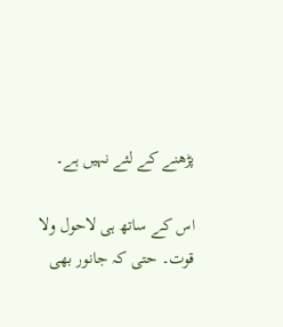پڑھنے کے لئے نہیں ہے۔

اس کے ساتھ ہی لاحول ولا قوت۔ حتی کہ جانور بھی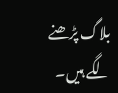بلاگ پڑھنے لگے ہیں۔